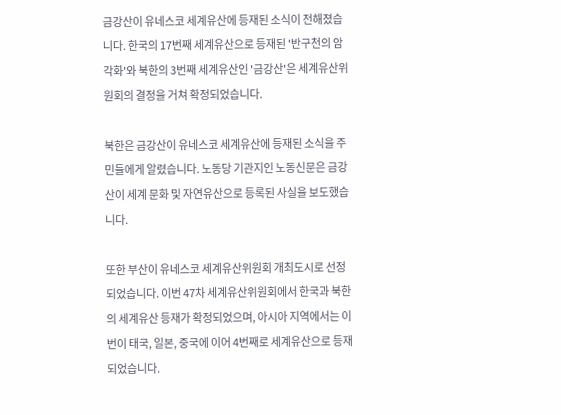금강산이 유네스코 세계유산에 등재된 소식이 전해졌습니다. 한국의 17번째 세계유산으로 등재된 '반구천의 암각화'와 북한의 3번째 세계유산인 '금강산'은 세계유산위원회의 결정을 거쳐 확정되었습니다.

북한은 금강산이 유네스코 세계유산에 등재된 소식을 주민들에게 알렸습니다. 노동당 기관지인 노동신문은 금강산이 세계 문화 및 자연유산으로 등록된 사실을 보도했습니다.

또한 부산이 유네스코 세계유산위원회 개최도시로 선정되었습니다. 이번 47차 세계유산위원회에서 한국과 북한의 세계유산 등재가 확정되었으며, 아시아 지역에서는 이번이 태국, 일본, 중국에 이어 4번째로 세계유산으로 등재되었습니다.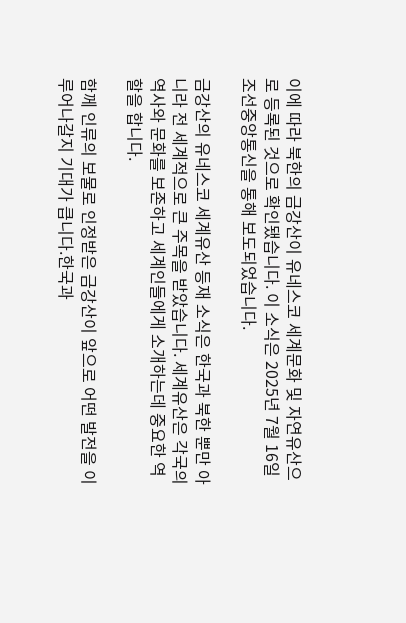이에 따라 북한의 금강산이 유네스코 세계문화 및 자연유산으로 등록된 것으로 확인됐습니다. 이 소식은 2025년 7월 16일 조선중앙통신을 통해 보도되었습니다.

금강산의 유네스코 세계유산 등재 소식은 한국과 북한 뿐만 아니라 전 세계적으로 큰 주목을 받았습니다. 세계유산은 각국의 역사와 문화를 보존하고 세계인들에게 소개하는데 중요한 역할을 합니다.

함께 인류의 보물로 인정받은 금강산이 앞으로 어떤 발전을 이루어나갈지 기대가 큽니다.한국과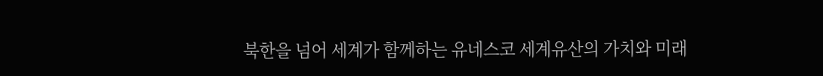북한을 넘어 세계가 함께하는 유네스코 세계유산의 가치와 미래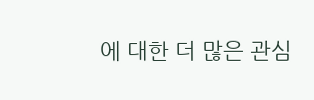에 대한 더 많은 관심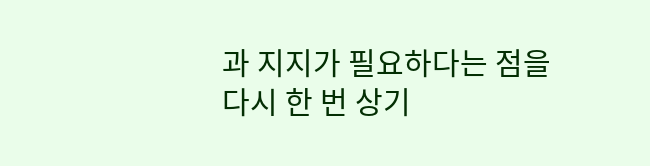과 지지가 필요하다는 점을 다시 한 번 상기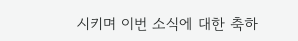시키며 이번 소식에 대한 축하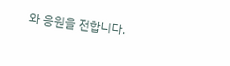와 응원을 전합니다.